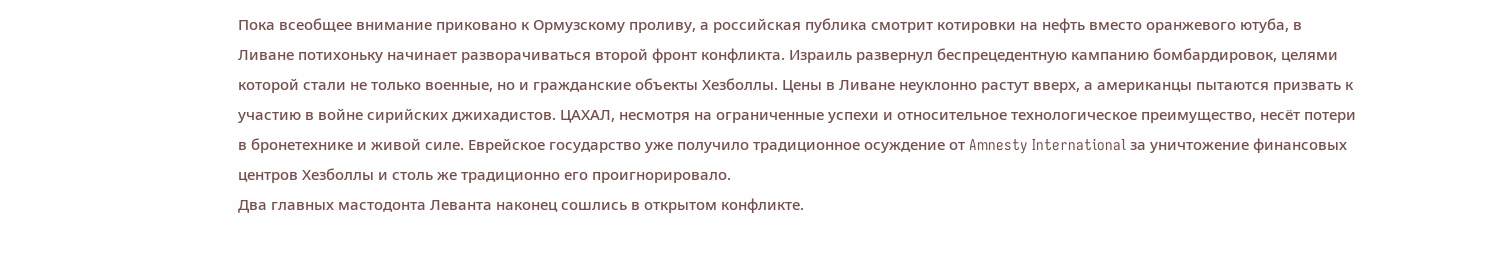Пока всеобщее внимание приковано к Ормузскому проливу, а российская публика смотрит котировки на нефть вместо оранжевого ютуба, в Ливане потихоньку начинает разворачиваться второй фронт конфликта. Израиль развернул беспрецедентную кампанию бомбардировок, целями которой стали не только военные, но и гражданские объекты Хезболлы. Цены в Ливане неуклонно растут вверх, а американцы пытаются призвать к участию в войне сирийских джихадистов. ЦАХАЛ, несмотря на ограниченные успехи и относительное технологическое преимущество, несёт потери в бронетехнике и живой силе. Еврейское государство уже получило традиционное осуждение от Amnesty International за уничтожение финансовых центров Хезболлы и столь же традиционно его проигнорировало.
Два главных мастодонта Леванта наконец сошлись в открытом конфликте.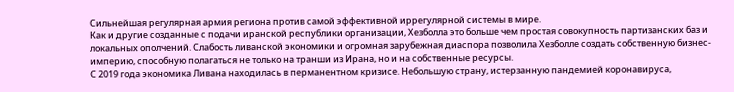Сильнейшая регулярная армия региона против самой эффективной иррегулярной системы в мире.
Как и другие созданные с подачи иранской республики организации, Хезболла это больше чем простая совокупность партизанских баз и локальных ополчений. Слабость ливанской экономики и огромная зарубежная диаспора позволила Хезболле создать собственную бизнес-империю, способную полагаться не только на транши из Ирана, но и на собственные ресурсы.
С 2019 года экономика Ливана находилась в перманентном кризисе. Небольшую страну, истерзанную пандемией коронавируса,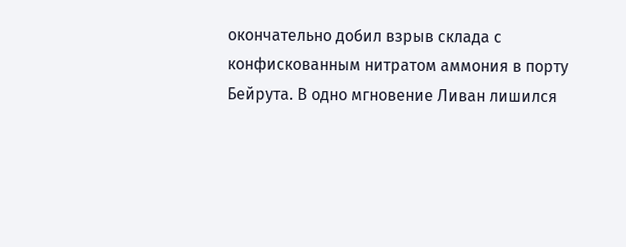окончательно добил взрыв склада с конфискованным нитратом аммония в порту Бейрута. В одно мгновение Ливан лишился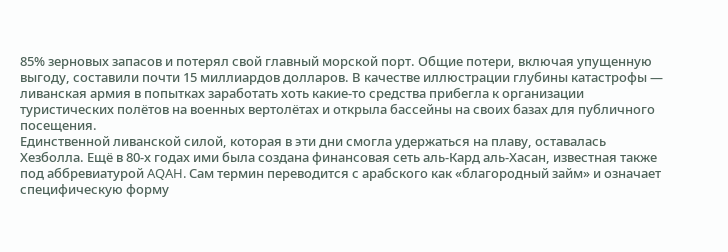85% зерновых запасов и потерял свой главный морской порт. Общие потери, включая упущенную выгоду, составили почти 15 миллиардов долларов. В качестве иллюстрации глубины катастрофы — ливанская армия в попытках заработать хоть какие-то средства прибегла к организации туристических полётов на военных вертолётах и открыла бассейны на своих базах для публичного посещения.
Единственной ливанской силой, которая в эти дни смогла удержаться на плаву, оставалась Хезболла. Ещё в 80-х годах ими была создана финансовая сеть аль-Кард аль-Хасан, известная также под аббревиатурой AQAH. Сам термин переводится с арабского как «благородный займ» и означает специфическую форму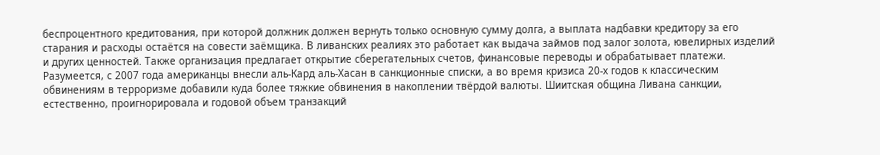беспроцентного кредитования, при которой должник должен вернуть только основную сумму долга, а выплата надбавки кредитору за его старания и расходы остаётся на совести заёмщика. В ливанских реалиях это работает как выдача займов под залог золота, ювелирных изделий и других ценностей. Также организация предлагает открытие сберегательных счетов, финансовые переводы и обрабатывает платежи.
Разумеется, с 2007 года американцы внесли аль-Кард аль-Хасан в санкционные списки, а во время кризиса 20-х годов к классическим обвинениям в терроризме добавили куда более тяжкие обвинения в накоплении твёрдой валюты. Шиитская община Ливана санкции, естественно, проигнорировала и годовой объем транзакций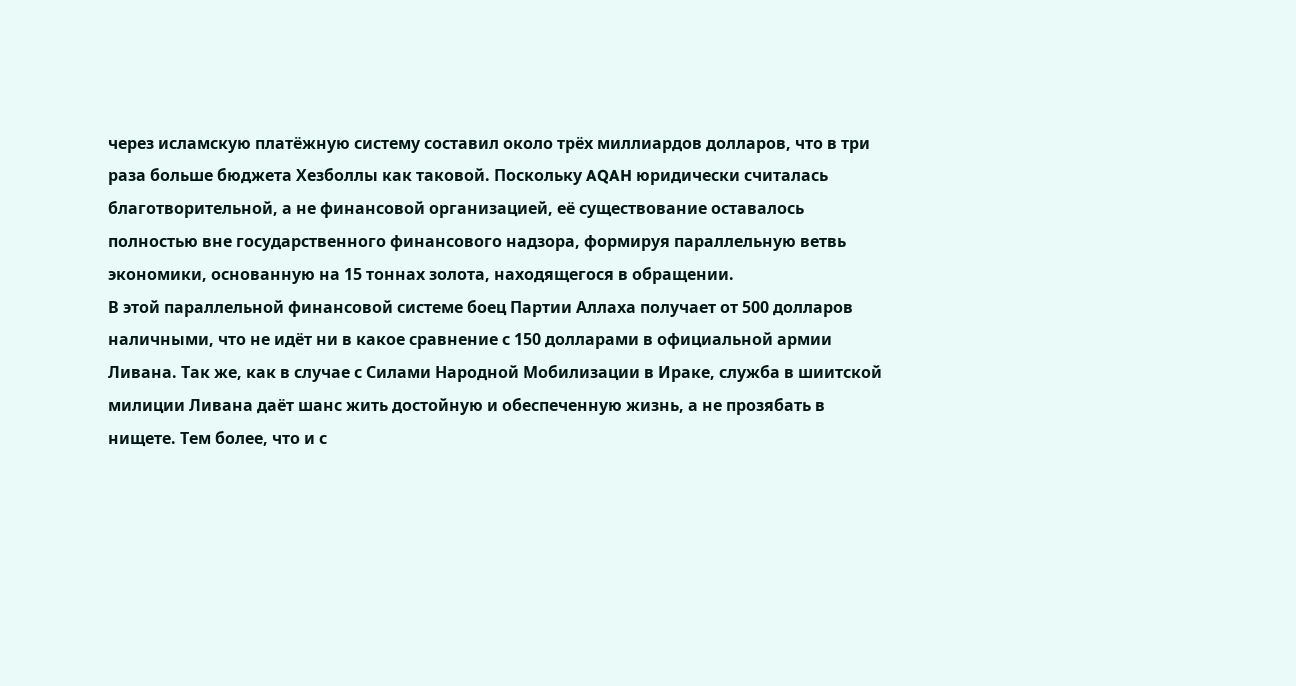через исламскую платёжную систему составил около трёх миллиардов долларов, что в три раза больше бюджета Хезболлы как таковой. Поскольку AQAH юридически считалась благотворительной, а не финансовой организацией, её существование оставалось полностью вне государственного финансового надзора, формируя параллельную ветвь экономики, основанную на 15 тоннах золота, находящегося в обращении.
В этой параллельной финансовой системе боец Партии Аллаха получает от 500 долларов наличными, что не идёт ни в какое сравнение с 150 долларами в официальной армии Ливана. Так же, как в случае с Силами Народной Мобилизации в Ираке, служба в шиитской милиции Ливана даёт шанс жить достойную и обеспеченную жизнь, а не прозябать в нищете. Тем более, что и с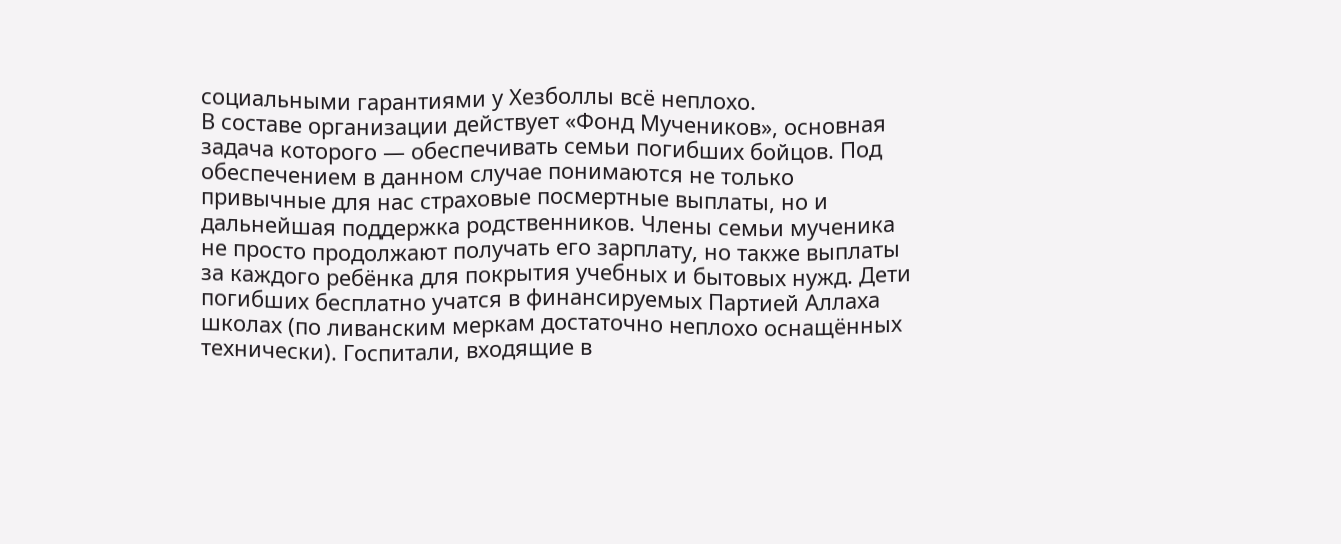социальными гарантиями у Хезболлы всё неплохо.
В составе организации действует «Фонд Мучеников», основная задача которого — обеспечивать семьи погибших бойцов. Под обеспечением в данном случае понимаются не только привычные для нас страховые посмертные выплаты, но и дальнейшая поддержка родственников. Члены семьи мученика не просто продолжают получать его зарплату, но также выплаты за каждого ребёнка для покрытия учебных и бытовых нужд. Дети погибших бесплатно учатся в финансируемых Партией Аллаха школах (по ливанским меркам достаточно неплохо оснащённых технически). Госпитали, входящие в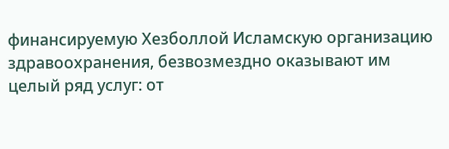финансируемую Хезболлой Исламскую организацию здравоохранения, безвозмездно оказывают им целый ряд услуг: от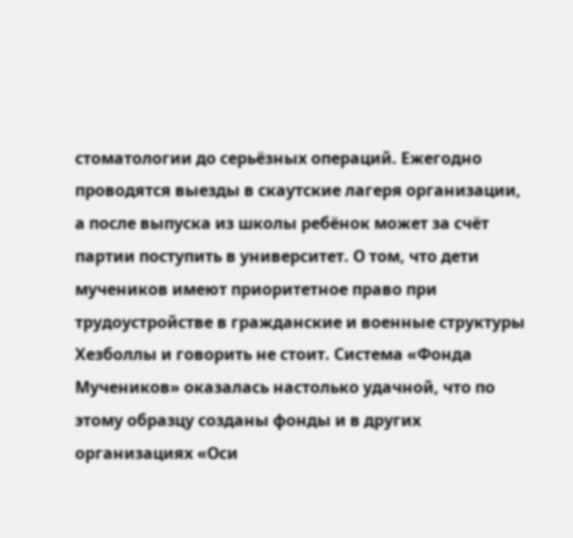стоматологии до серьёзных операций. Ежегодно проводятся выезды в скаутские лагеря организации, а после выпуска из школы ребёнок может за счёт партии поступить в университет. О том, что дети мучеников имеют приоритетное право при трудоустройстве в гражданские и военные структуры Хезболлы и говорить не стоит. Система «Фонда Мучеников» оказалась настолько удачной, что по этому образцу созданы фонды и в других организациях «Оси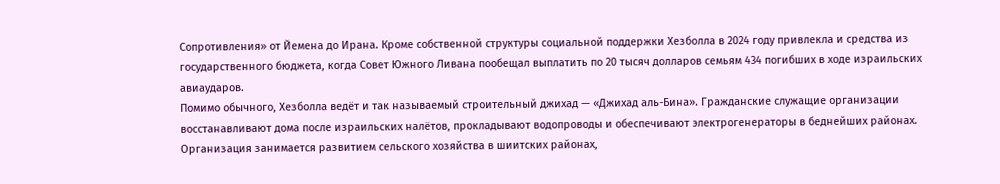Сопротивления» от Йемена до Ирана. Кроме собственной структуры социальной поддержки Хезболла в 2024 году привлекла и средства из государственного бюджета, когда Совет Южного Ливана пообещал выплатить по 20 тысяч долларов семьям 434 погибших в ходе израильских авиаударов.
Помимо обычного, Хезболла ведёт и так называемый строительный джихад — «Джихад аль-Бина». Гражданские служащие организации восстанавливают дома после израильских налётов, прокладывают водопроводы и обеспечивают электрогенераторы в беднейших районах. Организация занимается развитием сельского хозяйства в шиитских районах,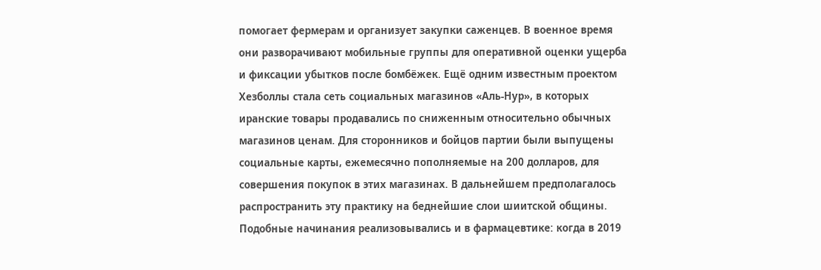помогает фермерам и организует закупки саженцев. В военное время они разворачивают мобильные группы для оперативной оценки ущерба и фиксации убытков после бомбёжек. Ещё одним известным проектом Хезболлы стала сеть социальных магазинов «Аль-Нур», в которых иранские товары продавались по сниженным относительно обычных магазинов ценам. Для сторонников и бойцов партии были выпущены социальные карты, ежемесячно пополняемые на 200 долларов, для совершения покупок в этих магазинах. В дальнейшем предполагалось распространить эту практику на беднейшие слои шиитской общины. Подобные начинания реализовывались и в фармацевтике: когда в 2019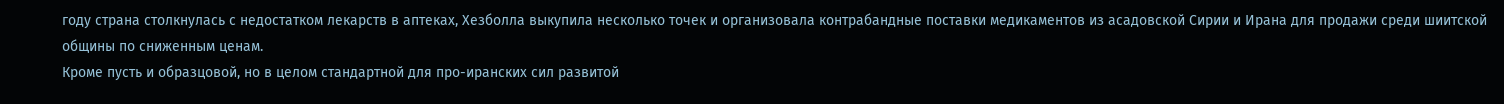году страна столкнулась с недостатком лекарств в аптеках, Хезболла выкупила несколько точек и организовала контрабандные поставки медикаментов из асадовской Сирии и Ирана для продажи среди шиитской общины по сниженным ценам.
Кроме пусть и образцовой, но в целом стандартной для про-иранских сил развитой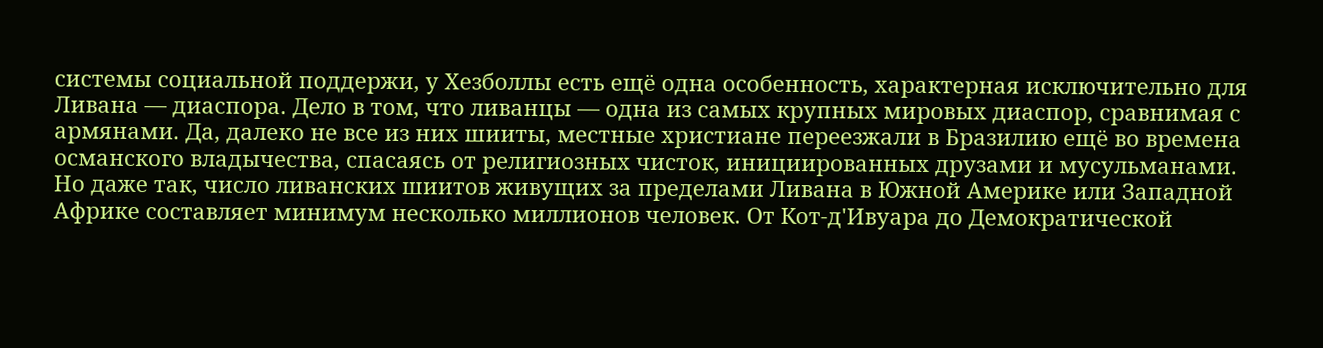системы социальной поддержи, у Хезболлы есть ещё одна особенность, характерная исключительно для Ливана — диаспора. Дело в том, что ливанцы — одна из самых крупных мировых диаспор, сравнимая с армянами. Да, далеко не все из них шииты, местные христиане переезжали в Бразилию ещё во времена османского владычества, спасаясь от религиозных чисток, инициированных друзами и мусульманами. Но даже так, число ливанских шиитов живущих за пределами Ливана в Южной Америке или Западной Африке составляет минимум несколько миллионов человек. От Кот-д'Ивуара до Демократической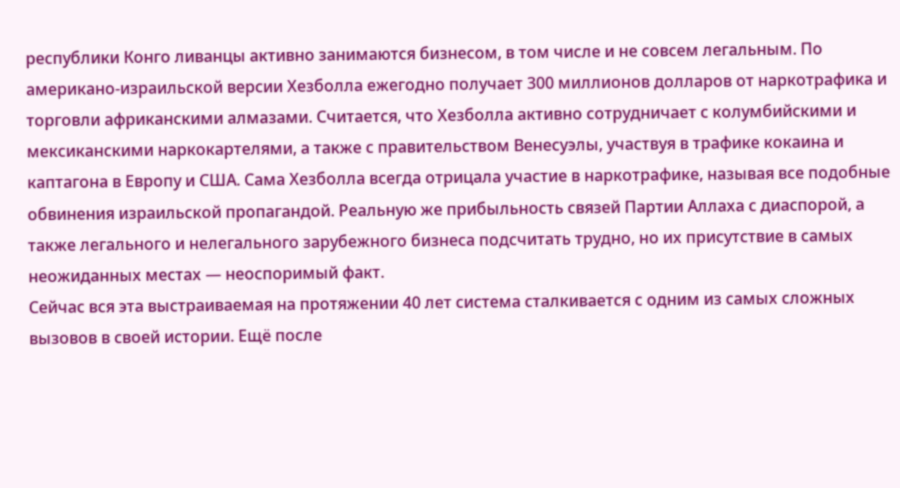республики Конго ливанцы активно занимаются бизнесом, в том числе и не совсем легальным. По американо-израильской версии Хезболла ежегодно получает 300 миллионов долларов от наркотрафика и торговли африканскими алмазами. Считается, что Хезболла активно сотрудничает с колумбийскими и мексиканскими наркокартелями, а также с правительством Венесуэлы, участвуя в трафике кокаина и каптагона в Европу и США. Сама Хезболла всегда отрицала участие в наркотрафике, называя все подобные обвинения израильской пропагандой. Реальную же прибыльность связей Партии Аллаха с диаспорой, а также легального и нелегального зарубежного бизнеса подсчитать трудно, но их присутствие в самых неожиданных местах — неоспоримый факт.
Сейчас вся эта выстраиваемая на протяжении 40 лет система сталкивается с одним из самых сложных вызовов в своей истории. Ещё после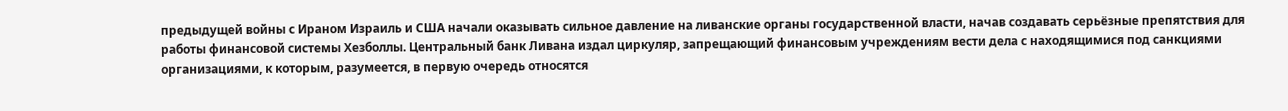предыдущей войны с Ираном Израиль и США начали оказывать сильное давление на ливанские органы государственной власти, начав создавать серьёзные препятствия для работы финансовой системы Хезболлы. Центральный банк Ливана издал циркуляр, запрещающий финансовым учреждениям вести дела с находящимися под санкциями организациями, к которым, разумеется, в первую очередь относятся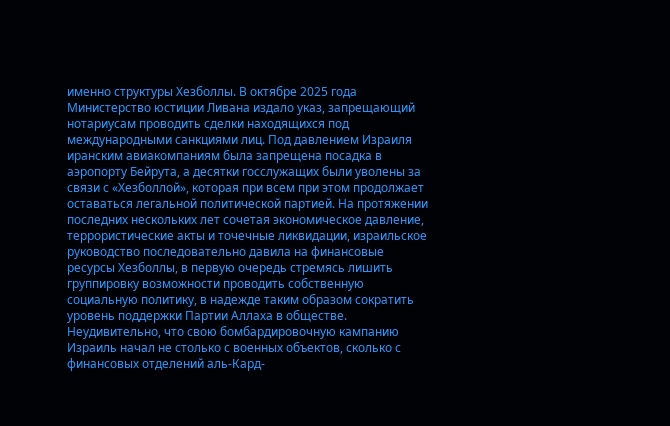именно структуры Хезболлы. В октябре 2025 года Министерство юстиции Ливана издало указ, запрещающий нотариусам проводить сделки находящихся под международными санкциями лиц. Под давлением Израиля иранским авиакомпаниям была запрещена посадка в аэропорту Бейрута, а десятки госслужащих были уволены за связи с «Хезболлой», которая при всем при этом продолжает оставаться легальной политической партией. На протяжении последних нескольких лет сочетая экономическое давление, террористические акты и точечные ликвидации, израильское руководство последовательно давила на финансовые ресурсы Хезболлы, в первую очередь стремясь лишить группировку возможности проводить собственную социальную политику, в надежде таким образом сократить уровень поддержки Партии Аллаха в обществе.
Неудивительно, что свою бомбардировочную кампанию Израиль начал не столько с военных объектов, сколько с финансовых отделений аль-Кард-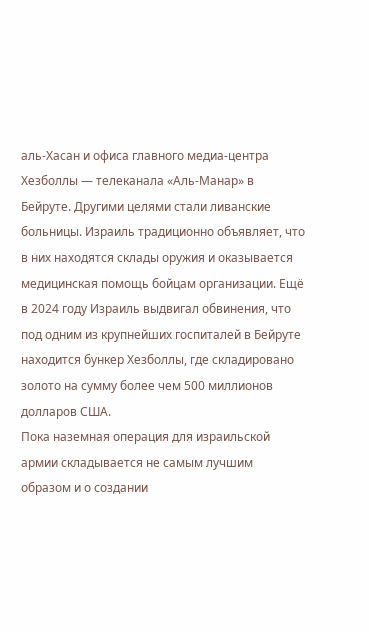аль-Хасан и офиса главного медиа-центра Хезболлы — телеканала «Аль-Манар» в Бейруте. Другими целями стали ливанские больницы. Израиль традиционно объявляет, что в них находятся склады оружия и оказывается медицинская помощь бойцам организации. Ещё в 2024 году Израиль выдвигал обвинения, что под одним из крупнейших госпиталей в Бейруте находится бункер Хезболлы, где складировано золото на сумму более чем 500 миллионов долларов США.
Пока наземная операция для израильской армии складывается не самым лучшим образом и о создании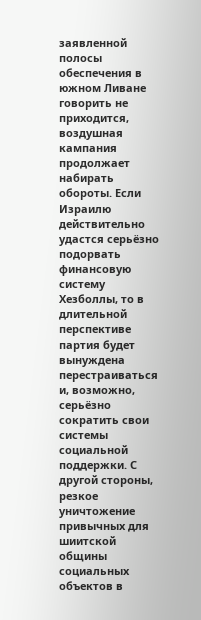заявленной полосы обеспечения в южном Ливане говорить не приходится, воздушная кампания продолжает набирать обороты. Если Израилю действительно удастся серьёзно подорвать финансовую систему Хезболлы, то в длительной перспективе партия будет вынуждена перестраиваться и, возможно, серьёзно сократить свои системы социальной поддержки. С другой стороны, резкое уничтожение привычных для шиитской общины социальных объектов в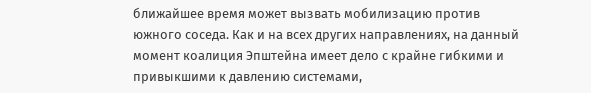ближайшее время может вызвать мобилизацию против южного соседа. Как и на всех других направлениях, на данный момент коалиция Эпштейна имеет дело с крайне гибкими и привыкшими к давлению системами,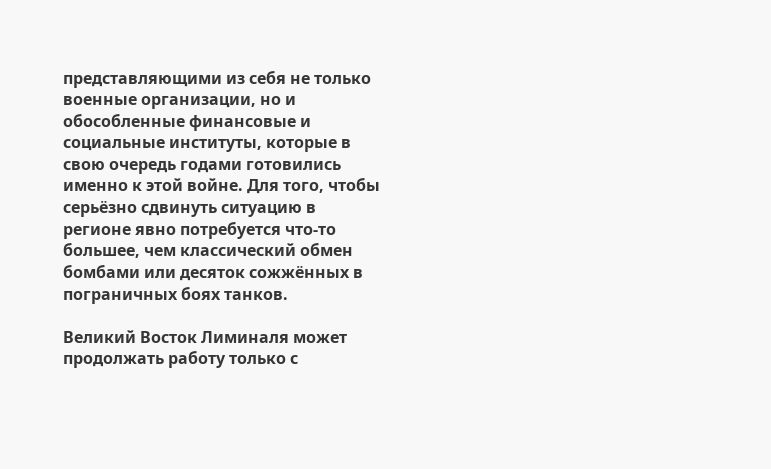представляющими из себя не только военные организации, но и обособленные финансовые и социальные институты, которые в свою очередь годами готовились именно к этой войне. Для того, чтобы серьёзно сдвинуть ситуацию в регионе явно потребуется что-то большее, чем классический обмен бомбами или десяток сожжённых в пограничных боях танков.

Великий Восток Лиминаля может продолжать работу только с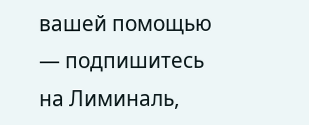вашей помощью — подпишитесь на Лиминаль,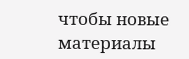чтобы новые материалы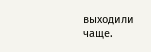выходили чаще.